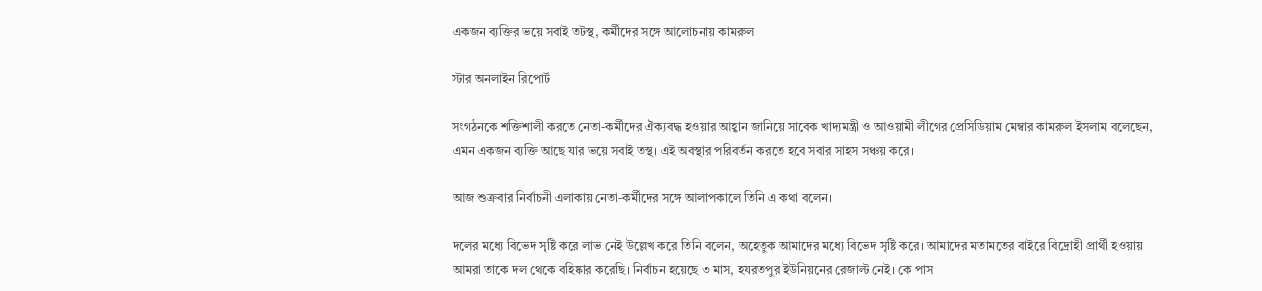একজন ব্যক্তির ভয়ে সবাই তটস্থ, কর্মীদের সঙ্গে আলোচনায় কামরুল

স্টার অনলাইন রিপোর্ট

সংগঠনকে শক্তিশালী করতে নেতা-কর্মীদের ঐক্যবদ্ধ হওয়ার আহ্বান জানিয়ে সাবেক খাদ্যমন্ত্রী ও আওয়ামী লীগের প্রেসিডিয়াম মেম্বার কামরুল ইসলাম বলেছেন, এমন একজন ব্যক্তি আছে যার ভয়ে সবাই তস্থ। এই অবস্থার পরিবর্তন করতে হবে সবার সাহস সঞ্চয় করে।

আজ শুক্রবার নির্বাচনী এলাকায় নেতা-কর্মীদের সঙ্গে আলাপকালে তিনি এ কথা বলেন।

দলের মধ্যে বিভেদ সৃষ্টি করে লাভ নেই উল্লেখ করে তিনি বলেন, অহেতুক আমাদের মধ্যে বিভেদ সৃষ্টি করে। আমাদের মতামতের বাইরে বিদ্রোহী প্রার্থী হওয়ায় আমরা তাকে দল থেকে বহিষ্কার করেছি। নির্বাচন হয়েছে ৩ মাস, হযরতপুর ইউনিয়নের রেজাল্ট নেই। কে পাস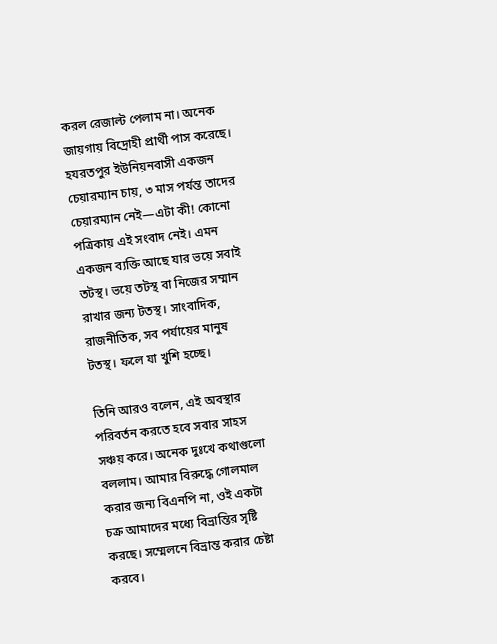করল রেজাল্ট পেলাম না। অনেক জায়গায় বিদ্রোহী প্রার্থী পাস করেছে। হযরতপুর ইউনিয়নবাসী একজন চেয়ারম্যান চায়, ৩ মাস পর্যন্ত তাদের চেয়ারম্যান নেই—এটা কী! কোনো পত্রিকায় এই সংবাদ নেই। এমন একজন ব্যক্তি আছে যার ভয়ে সবাই তটস্থ। ভয়ে তটস্থ বা নিজের সম্মান রাখার জন্য টতস্থ। সাংবাদিক, রাজনীতিক, সব পর্যায়ের মানুষ টতস্থ। ফলে যা খুশি হচ্ছে।

তিনি আরও বলেন, এই অবস্থার পরিবর্তন করতে হবে সবার সাহস সঞ্চয় করে। অনেক দুঃখে কথাগুলো বললাম। আমার বিরুদ্ধে গোলমাল করার জন্য বিএনপি না, ওই একটা চক্র আমাদের মধ্যে বিভ্রান্তির সৃষ্টি করছে। সম্মেলনে বিভ্রান্ত করার চেষ্টা করবে।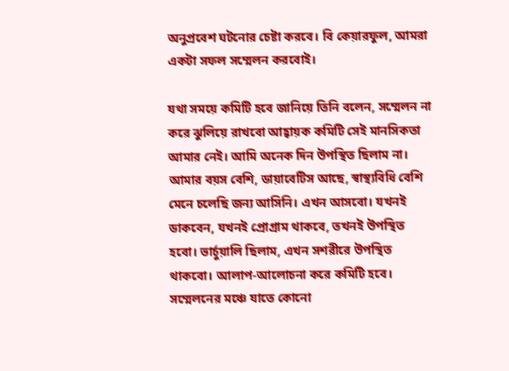অনুপ্রবেশ ঘটনোর চেষ্টা করবে। বি কেয়ারফুল, আমরা একটা সফল সম্মেলন করবোই।

যথা সময়ে কমিটি হবে জানিয়ে তিনি বলেন, সম্মেলন না করে ঝুলিয়ে রাখবো আহ্বায়ক কমিটি সেই মানসিকতা আমার নেই। আমি অনেক দিন উপস্থিত ছিলাম না। আমার বয়স বেশি, ডায়াবেটিস আছে, স্বাস্থ্যবিধি বেশি মেনে চলেছি জন্য আসিনি। এখন আসবো। যখনই ডাকবেন, যখনই প্রোগ্রাম থাকবে, তখনই উপস্থিত হবো। ভার্চুয়ালি ছিলাম, এখন সশরীরে উপস্থিত থাকবো। আলাপ-আলোচনা করে কমিটি হবে। সম্মেলনের মঞ্চে যাতে কোনো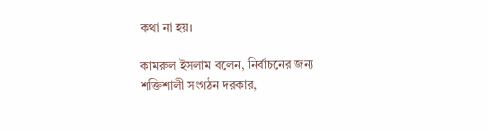কথা না হয়।

কামরুল ইসলাম বলেন, নির্বাচনের জন্য শক্তিশালী সংগঠন দরকার,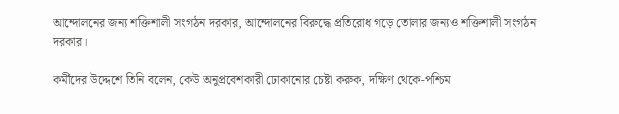আন্দোলনের জন্য শক্তিশালী সংগঠন দরকার, আন্দোলনের বিরুদ্ধে প্রতিরোধ গড়ে তোলার জন্যও শক্তিশালী সংগঠন দরকার।

কর্মীদের উদ্দেশে তিনি বলেন, কেউ অনুপ্রবেশকারী ঢোকানোর চেষ্টা করুক, দক্ষিণ থেকে-পশ্চিম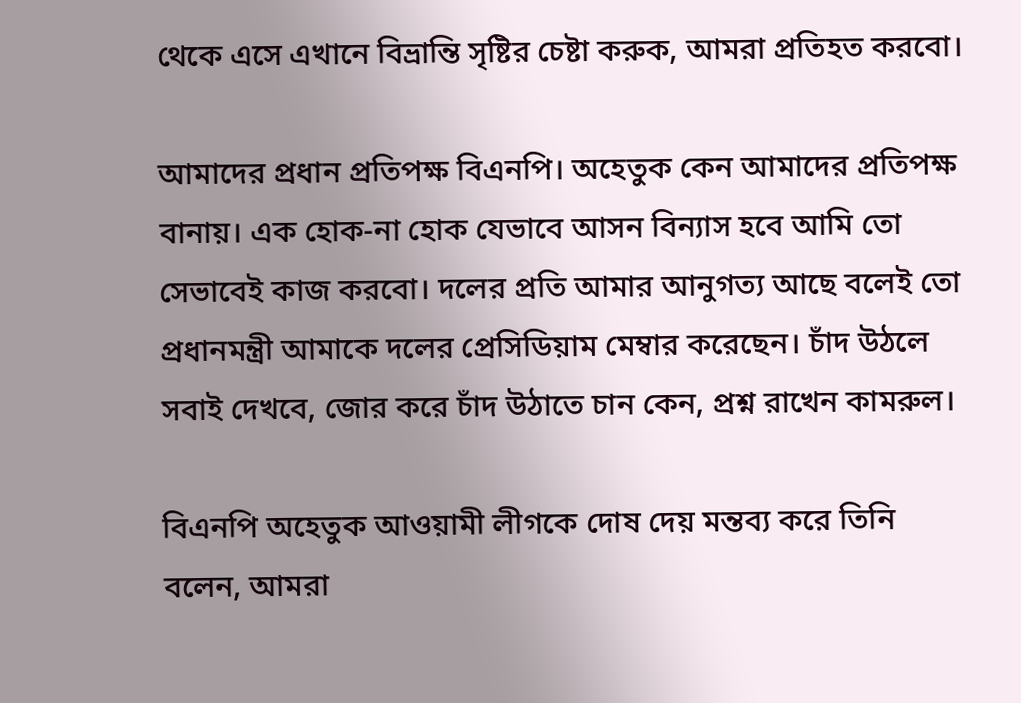থেকে এসে এখানে বিভ্রান্তি সৃষ্টির চেষ্টা করুক, আমরা প্রতিহত করবো।

আমাদের প্রধান প্রতিপক্ষ বিএনপি। অহেতুক কেন আমাদের প্রতিপক্ষ বানায়। এক হোক-না হোক যেভাবে আসন বিন্যাস হবে আমি তো সেভাবেই কাজ করবো। দলের প্রতি আমার আনুগত্য আছে বলেই তো প্রধানমন্ত্রী আমাকে দলের প্রেসিডিয়াম মেম্বার করেছেন। চাঁদ উঠলে সবাই দেখবে, জোর করে চাঁদ উঠাতে চান কেন, প্রশ্ন রাখেন কামরুল।

বিএনপি অহেতুক আওয়ামী লীগকে দোষ দেয় মন্তব্য করে তিনি বলেন, আমরা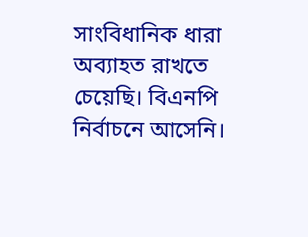সাংবিধানিক ধারা অব্যাহত রাখতে চেয়েছি। বিএনপি নির্বাচনে আসেনি।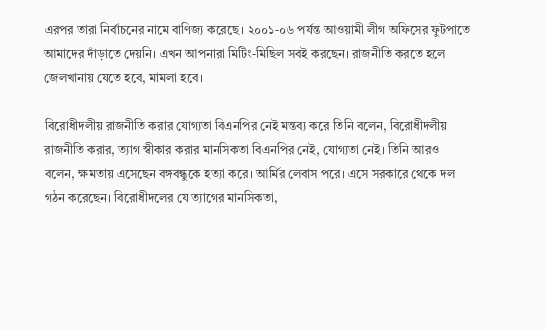এরপর তারা নির্বাচনের নামে বাণিজ্য করেছে। ২০০১-০৬ পর্যন্ত আওয়ামী লীগ অফিসের ফুটপাতে আমাদের দাঁড়াতে দেয়নি। এখন আপনারা মিটিং-মিছিল সবই করছেন। রাজনীতি করতে হলে জেলখানায় যেতে হবে, মামলা হবে।

বিরোধীদলীয় রাজনীতি করার যোগ্যতা বিএনপির নেই মন্তব্য করে তিনি বলেন, বিরোধীদলীয় রাজনীতি করার, ত্যাগ স্বীকার করার মানসিকতা বিএনপির নেই, যোগ্যতা নেই। তিনি আরও বলেন, ক্ষমতায় এসেছেন বঙ্গবন্ধুকে হত্যা করে। আর্মির লেবাস পরে। এসে সরকারে থেকে দল গঠন করেছেন। বিরোধীদলের যে ত্যাগের মানসিকতা,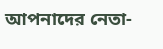আপনাদের নেতা-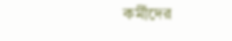কর্মীদের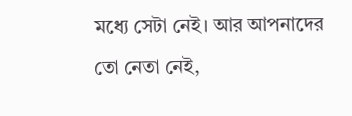মধ্যে সেটা নেই। আর আপনাদের তো নেতা নেই,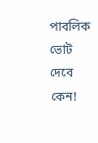পাবলিক ভোট দেবে কেন!